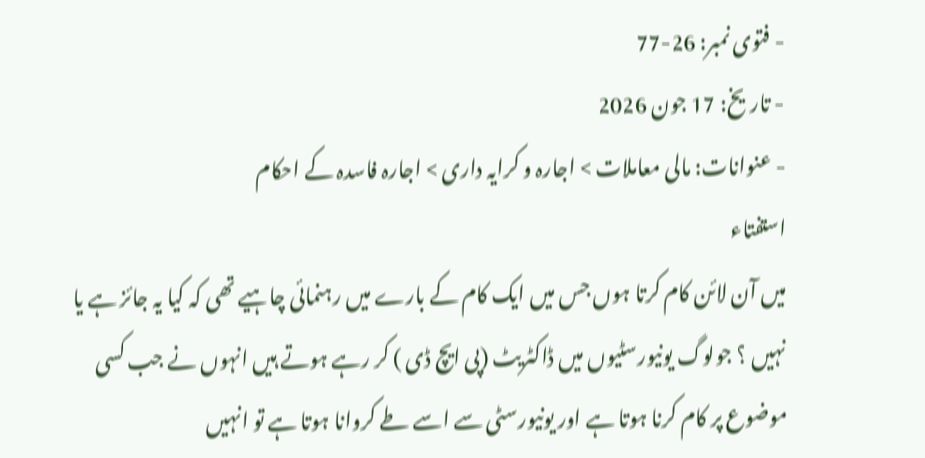- فتوی نمبر: 26-77
- تاریخ: 17 جون 2026
- عنوانات: مالی معاملات > اجارہ و کرایہ داری > اجارہ فاسدہ کے احکام
استفتاء
میں آن لائن کام کرتا ہوں جس میں ایک کام کے بارے میں رہنمائی چاہیے تھی کہ کیا یہ جائز ہے یا نہیں ؟ جولوگ یونیورسٹیوں میں ڈاکٹریٹ (پی ایچ ڈی ) کر رہے ہوتے ہیں انہوں نے جب کسی موضوع پر کام کرنا ہوتا ہے اور یونیورسٹی سے اسے طے کروانا ہوتا ہے تو انہیں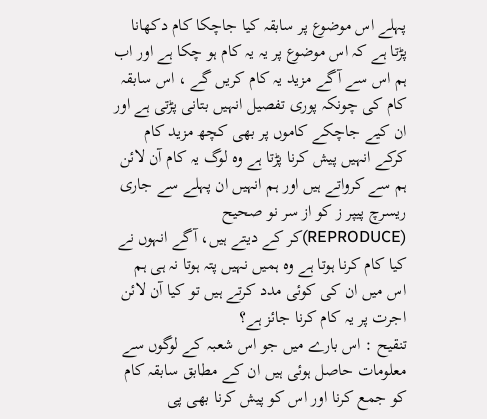پہلے اس موضوع پر سابقہ کیا جاچکا کام دکھانا پڑتا ہے کہ اس موضوع پر یہ یہ کام ہو چکا ہے اور اب ہم اس سے آگے مزید یہ کام کریں گے ، اس سابقہ کام کی چونکہ پوری تفصیل انہیں بتانی پڑتی ہے اور ان کیے جاچکے کاموں پر بھی کچھ مزید کام کرکے انہیں پیش کرنا پڑتا ہے وہ لوگ یہ کام آن لائن ہم سے کرواتے ہیں اور ہم انہیں ان پہلے سے جاری ریسرچ پیپر ز کو از سر نو صحیح (REPRODUCE)کر کے دیتے ہیں، آگے انہوں نے کیا کام کرنا ہوتا ہے وہ ہمیں نہیں پتہ ہوتا نہ ہی ہم اس میں ان کی کوئی مدد کرتے ہیں تو کیا آن لائن اجرت پر یہ کام کرنا جائز ہے؟
تنقیح : اس بارے میں جو اس شعبہ کے لوگوں سے معلومات حاصل ہوئی ہیں ان کے مطابق سابقہ کام کو جمع کرنا اور اس کو پیش کرنا بھی پی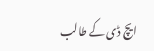ایچ ڈی کے طالب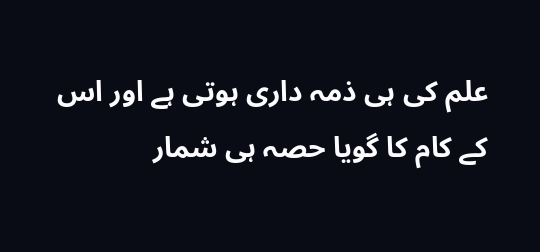علم کی ہی ذمہ داری ہوتی ہے اور اس کے کام کا گویا حصہ ہی شمار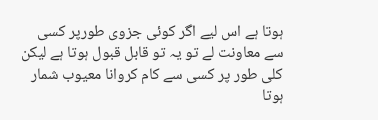ہوتا ہے اس لیے اگر کوئی جزوی طورپر کسی سے معاونت لے تو یہ تو قابل قبول ہوتا ہے لیکن کلی طور پر کسی سے کام کروانا معیوب شمار ہوتا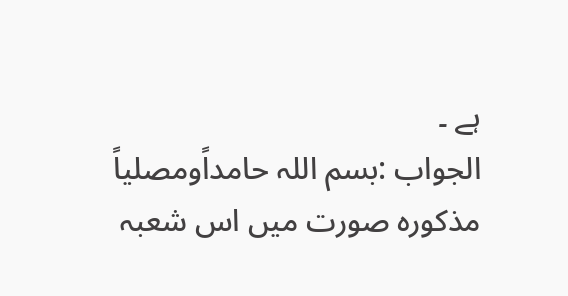ہے ۔
الجواب :بسم اللہ حامداًومصلیاً
مذکورہ صورت میں اس شعبہ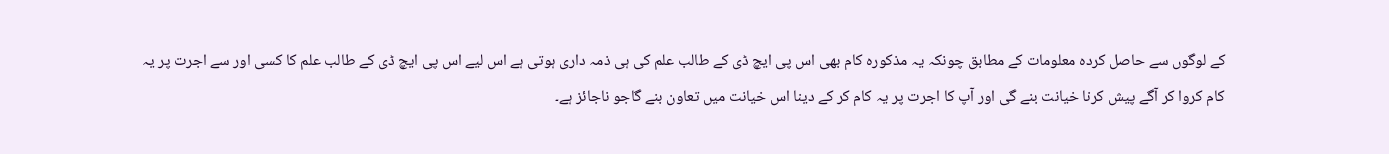کے لوگوں سے حاصل کردہ معلومات کے مطابق چونکہ یہ مذکورہ کام بھی اس پی ایچ ڈی کے طالب علم کی ہی ذمہ داری ہوتی ہے اس لیے اس پی ایچ ڈی کے طالب علم کا کسی اور سے اجرت پر یہ کام کروا کر آگے پیش کرنا خیانت بنے گی اور آپ کا اجرت پر یہ کام کر کے دینا اس خیانت میں تعاون بنے گاجو ناجائز ہے۔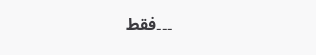۔۔۔فقط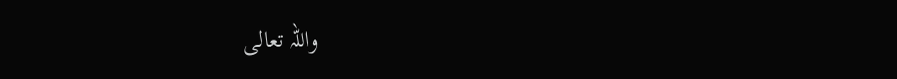واللہ تعالی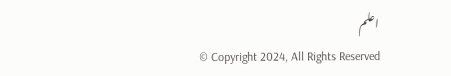اعلم
© Copyright 2024, All Rights Reserved